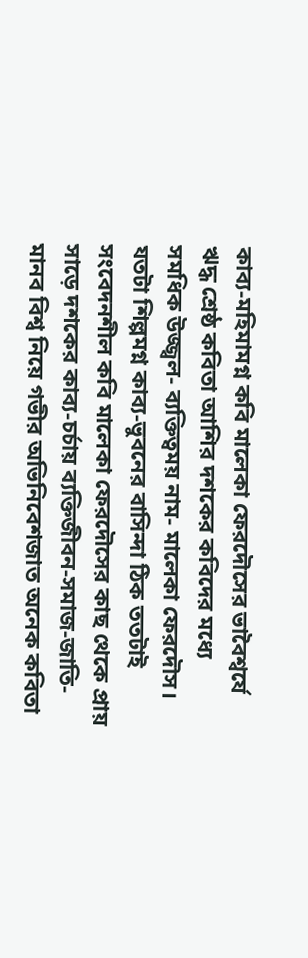কাব্য-মহিমামগ্ন কবি মালেকা ফেরদৌসের ভাবৈশ্বর্যে ঋদ্ধ শ্রেষ্ঠ কবিতা আশির দশকের কবিদের মধ্যে সমধিক উজ্জ্বল- ব্যক্তিত্বময় নাম- মালেকা ফেরদৌস। যতটা শিল্পমগ্ন কাব্য-ভুবনের বাসিন্দা ঠিক ততটাই সংবেদনশীল কবি মালেকা ফেরদৌসের কাছ থেকে প্রায় সাড়ে দশকের কাব্য-চর্চায় ব্যক্তিজীবন-সমাজ-জাতি-মানব বিশ্ব নিয়ে গভীর অভিনিবেশজাত অনেক কবিতা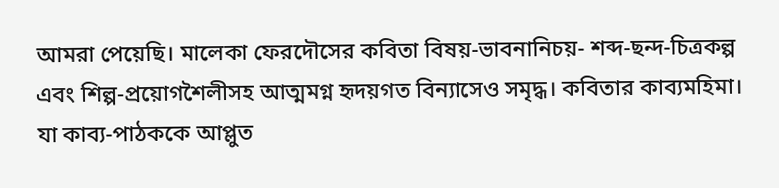আমরা পেয়েছি। মালেকা ফেরদৌসের কবিতা বিষয়-ভাবনানিচয়- শব্দ-ছন্দ-চিত্রকল্প এবং শিল্প-প্রয়োগশৈলীসহ আত্মমগ্ন হৃদয়গত বিন্যাসেও সমৃদ্ধ। কবিতার কাব্যমহিমা। যা কাব্য-পাঠককে আপ্লুত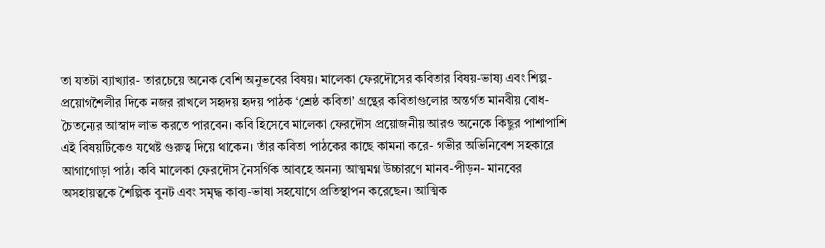তা যতটা ব্যাখ্যার- তারচেয়ে অনেক বেশি অনুভবের বিষয়। মালেকা ফেরদৌসের কবিতার বিষয়-ভাষ্য এবং শিল্প-প্রয়োগশৈলীর দিকে নজর রাখলে সহৃদয় হৃদয় পাঠক ‘শ্রেষ্ঠ কবিতা’ গ্রন্থের কবিতাগুলোর অন্তর্গত মানবীয় বোধ-চৈতন্যের আস্বাদ লাভ করতে পারবেন। কবি হিসেবে মালেকা ফেরদৌস প্রয়োজনীয় আরও অনেকে কিছুর পাশাপাশি এই বিষয়টিকেও যথেষ্ট গুরুত্ব দিয়ে থাকেন। তাঁর কবিতা পাঠকের কাছে কামনা করে- গভীর অভিনিবেশ সহকারে আগাগোড়া পাঠ। কবি মালেকা ফেরদৌস নৈসর্গিক আবহে অনন্য আত্মমগ্ন উচ্চারণে মানব-পীড়ন- মানবের অসহায়ত্বকে শৈল্পিক বুনট এবং সমৃদ্ধ কাব্য-ভাষা সহযোগে প্রতিস্থাপন করেছেন। আত্মিক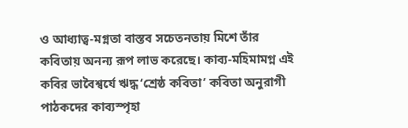ও আধ্যাত্ব-মগ্নতা বাস্তব সচেতনতায় মিশে তাঁর কবিতায় অনন্য রূপ লাভ করেছে। কাব্য-মহিমামগ্ন এই কবির ভাবৈশ্বর্যে ঋদ্ধ ‘শ্রেষ্ঠ কবিতা’ কবিতা অনুরাগী পাঠকদের কাব্যস্পৃহা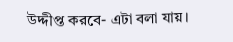উদ্দীপ্ত করবে- এটা বলা যায়।